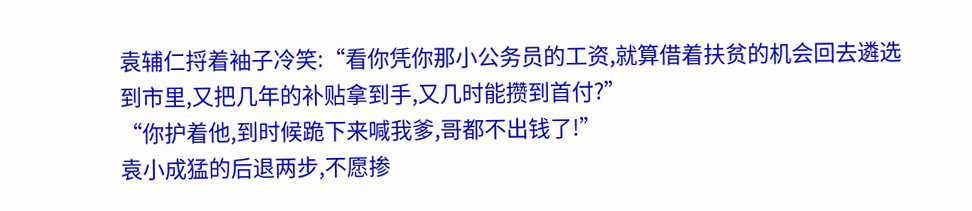袁辅仁捋着袖子冷笑:“看你凭你那小公务员的工资,就算借着扶贫的机会回去遴选到市里,又把几年的补贴拿到手,又几时能攒到首付?”
“你护着他,到时候跪下来喊我爹,哥都不出钱了!”
袁小成猛的后退两步,不愿掺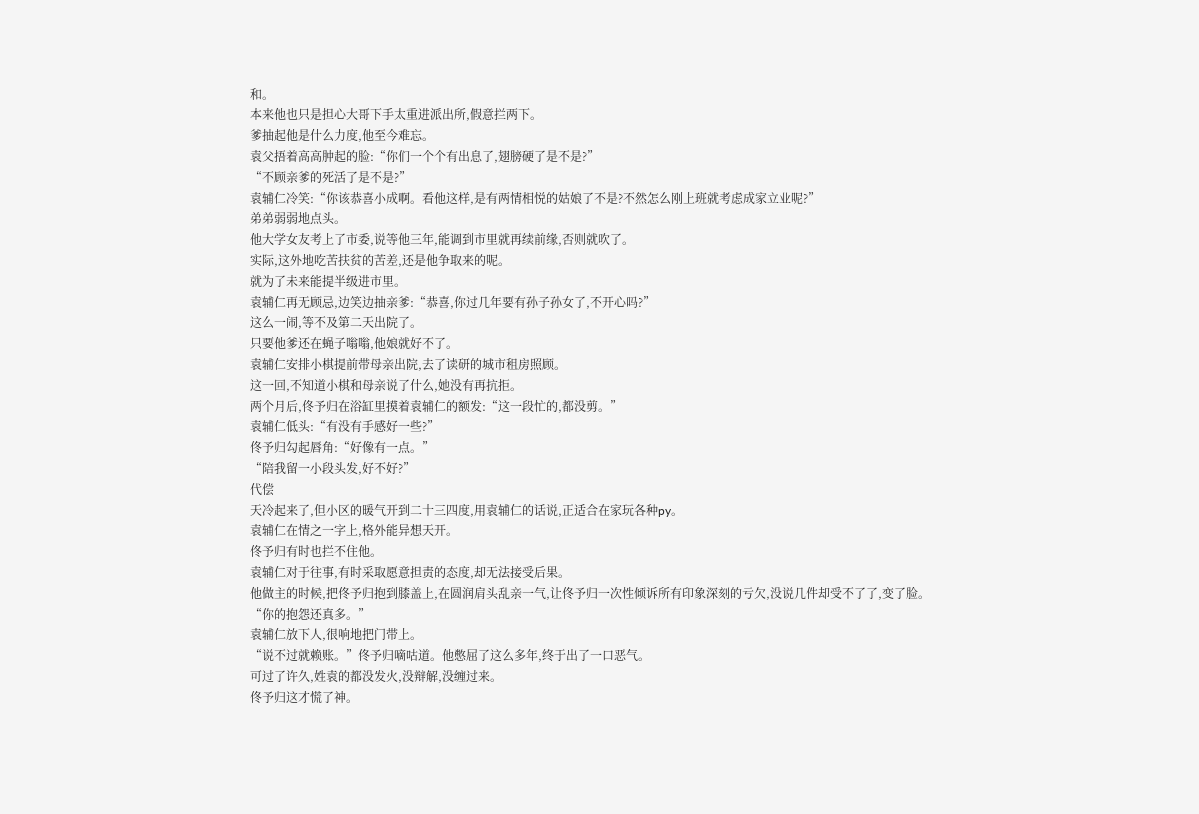和。
本来他也只是担心大哥下手太重进派出所,假意拦两下。
爹抽起他是什么力度,他至今难忘。
袁父捂着高高肿起的脸:“你们一个个有出息了,翅膀硬了是不是?”
“不顾亲爹的死活了是不是?”
袁辅仁冷笑:“你该恭喜小成啊。看他这样,是有两情相悦的姑娘了不是?不然怎么刚上班就考虑成家立业呢?”
弟弟弱弱地点头。
他大学女友考上了市委,说等他三年,能调到市里就再续前缘,否则就吹了。
实际,这外地吃苦扶贫的苦差,还是他争取来的呢。
就为了未来能提半级进市里。
袁辅仁再无顾忌,边笑边抽亲爹:“恭喜,你过几年要有孙子孙女了,不开心吗?”
这么一闹,等不及第二天出院了。
只要他爹还在蝇子嗡嗡,他娘就好不了。
袁辅仁安排小棋提前带母亲出院,去了读研的城市租房照顾。
这一回,不知道小棋和母亲说了什么,她没有再抗拒。
两个月后,佟予归在浴缸里摸着袁辅仁的额发:“这一段忙的,都没剪。”
袁辅仁低头:“有没有手感好一些?”
佟予归勾起唇角:“好像有一点。”
“陪我留一小段头发,好不好?”
代偿
天冷起来了,但小区的暖气开到二十三四度,用袁辅仁的话说,正适合在家玩各种py。
袁辅仁在情之一字上,格外能异想天开。
佟予归有时也拦不住他。
袁辅仁对于往事,有时采取愿意担责的态度,却无法接受后果。
他做主的时候,把佟予归抱到膝盖上,在圆润肩头乱亲一气,让佟予归一次性倾诉所有印象深刻的亏欠,没说几件却受不了了,变了脸。
“你的抱怨还真多。”
袁辅仁放下人,很响地把门带上。
“说不过就赖账。”佟予归嘀咕道。他憋屈了这么多年,终于出了一口恶气。
可过了许久,姓袁的都没发火,没辩解,没缠过来。
佟予归这才慌了神。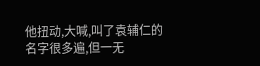他扭动,大喊,叫了袁辅仁的名字很多遍,但一无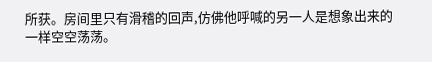所获。房间里只有滑稽的回声,仿佛他呼喊的另一人是想象出来的一样空空荡荡。